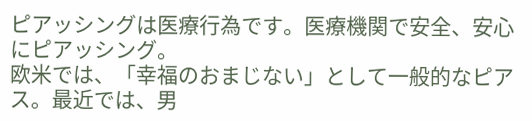ピアッシングは医療行為です。医療機関で安全、安心にピアッシング。
欧米では、「幸福のおまじない」として一般的なピアス。最近では、男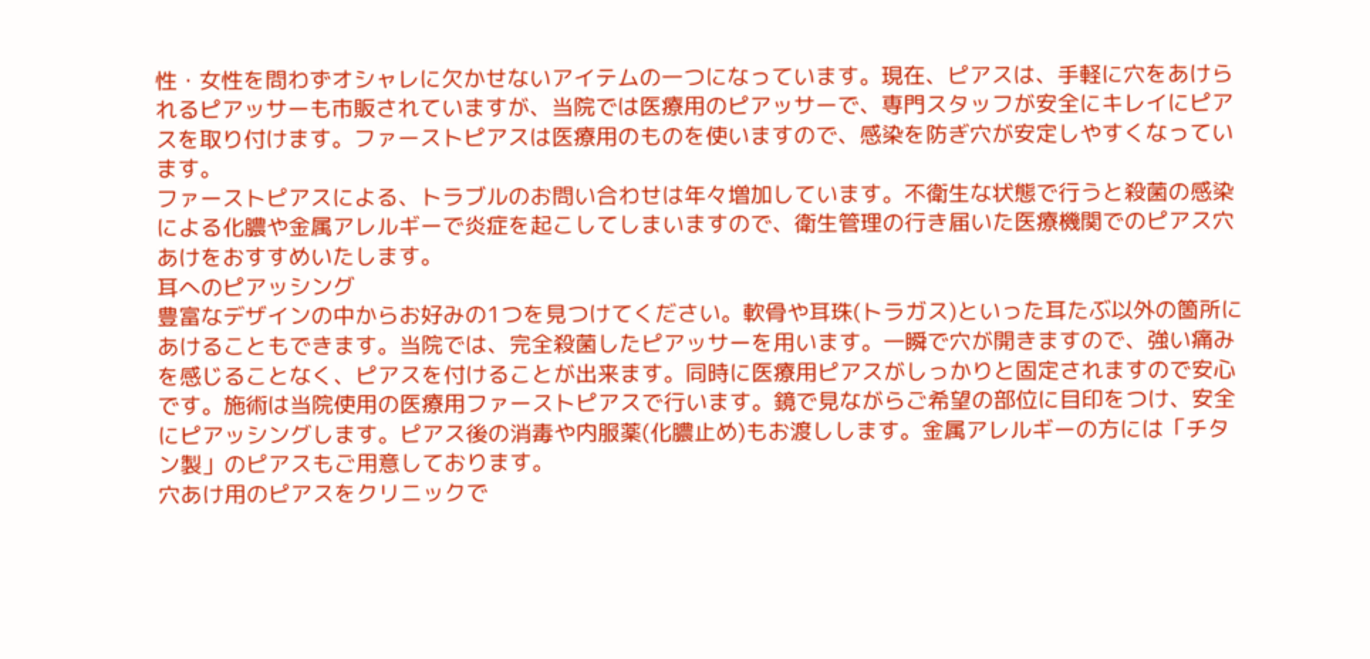性・女性を問わずオシャレに欠かせないアイテムの一つになっています。現在、ピアスは、手軽に穴をあけられるピアッサーも市販されていますが、当院では医療用のピアッサーで、専門スタッフが安全にキレイにピアスを取り付けます。ファーストピアスは医療用のものを使いますので、感染を防ぎ穴が安定しやすくなっています。
ファーストピアスによる、トラブルのお問い合わせは年々増加しています。不衛生な状態で行うと殺菌の感染による化膿や金属アレルギーで炎症を起こしてしまいますので、衛生管理の行き届いた医療機関でのピアス穴あけをおすすめいたします。
耳へのピアッシング
豊富なデザインの中からお好みの1つを見つけてください。軟骨や耳珠(トラガス)といった耳たぶ以外の箇所にあけることもできます。当院では、完全殺菌したピアッサーを用います。一瞬で穴が開きますので、強い痛みを感じることなく、ピアスを付けることが出来ます。同時に医療用ピアスがしっかりと固定されますので安心です。施術は当院使用の医療用ファーストピアスで行います。鏡で見ながらご希望の部位に目印をつけ、安全にピアッシングします。ピアス後の消毒や内服薬(化膿止め)もお渡しします。金属アレルギーの方には「チタン製」のピアスもご用意しております。
穴あけ用のピアスをクリニックで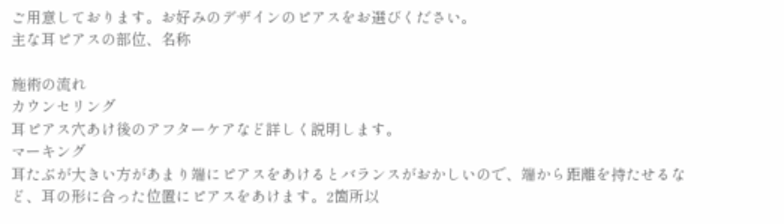ご用意しております。お好みのデザインのピアスをお選びください。
主な耳ピアスの部位、名称

施術の流れ
カウンセリング
耳ピアス穴あけ後のアフターケアなど詳しく説明します。
マーキング
耳たぶが大きい方があまり端にピアスをあけるとバランスがおかしいので、端から距離を持たせるなど、耳の形に合った位置にピアスをあけます。2箇所以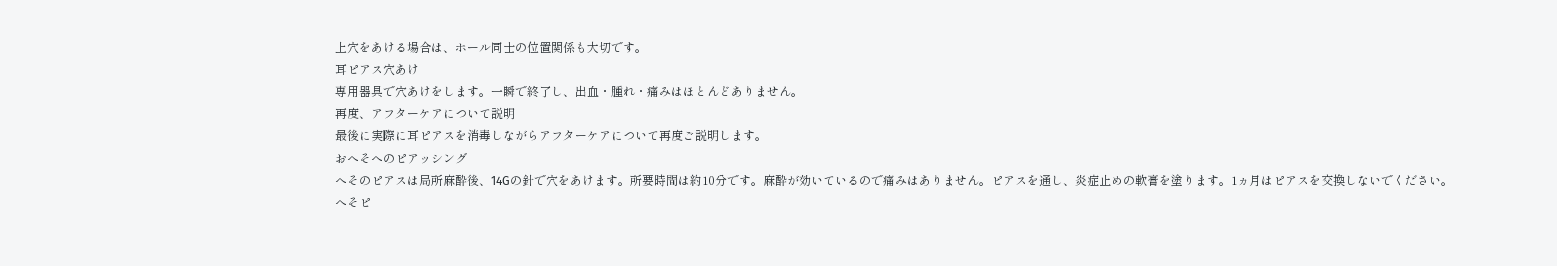上穴をあける場合は、ホール同士の位置関係も大切です。
耳ピアス穴あけ
専用器具で穴あけをします。一瞬で終了し、出血・腫れ・痛みはほとんどありません。
再度、アフターケアについて説明
最後に実際に耳ピアスを消毒しながらアフターケアについて再度ご説明します。
おへそへのピアッシング
へそのピアスは局所麻酔後、14Gの針で穴をあけます。所要時間は約10分です。麻酔が効いているので痛みはありません。ピアスを通し、炎症止めの軟膏を塗ります。1ヵ月はピアスを交換しないでください。
へそピ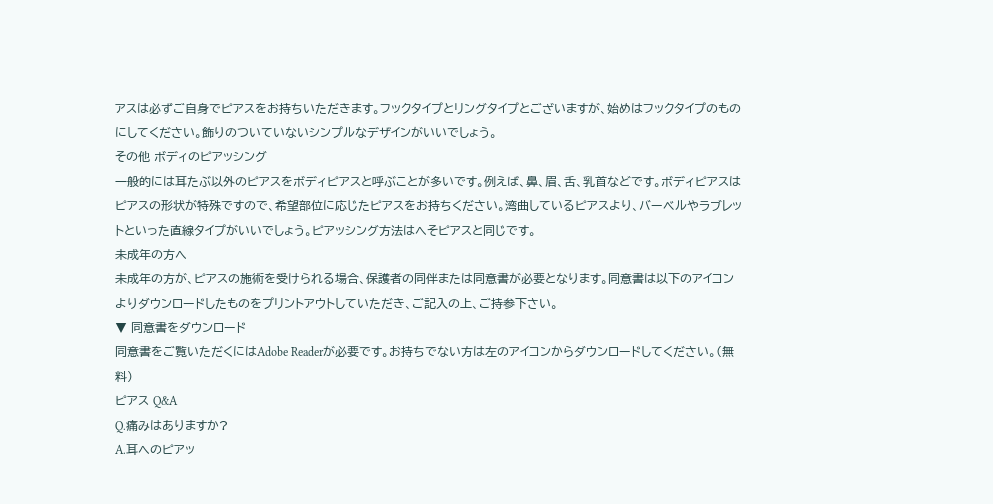アスは必ずご自身でピアスをお持ちいただきます。フックタイプとリングタイプとございますが、始めはフックタイプのものにしてください。飾りのついていないシンプルなデザインがいいでしょう。
その他 ボディのピアッシング
一般的には耳たぶ以外のピアスをボディピアスと呼ぶことが多いです。例えば、鼻、眉、舌、乳首などです。ボディピアスはピアスの形状が特殊ですので、希望部位に応じたピアスをお持ちください。湾曲しているピアスより、バーベルやラブレットといった直線タイプがいいでしょう。ピアッシング方法はへそピアスと同じです。
未成年の方へ
未成年の方が、ピアスの施術を受けられる場合、保護者の同伴または同意書が必要となります。同意書は以下のアイコンよりダウンロードしたものをプリントアウトしていただき、ご記入の上、ご持参下さい。
▼ 同意書をダウンロード
同意書をご覧いただくにはAdobe Readerが必要です。お持ちでない方は左のアイコンからダウンロードしてください。(無料)
ピアス Q&A
Q.痛みはありますか?
A.耳へのピアッ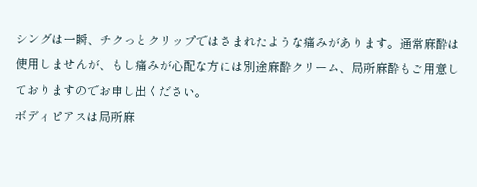シングは一瞬、チクっとクリップではさまれたような痛みがあります。通常麻酔は使用しませんが、もし痛みが心配な方には別途麻酔クリーム、局所麻酔もご用意しておりますのでお申し出ください。
ボディピアスは局所麻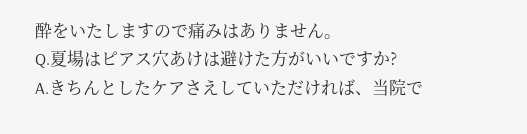酔をいたしますので痛みはありません。
Q.夏場はピアス穴あけは避けた方がいいですか?
A.きちんとしたケアさえしていただければ、当院で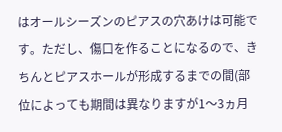はオールシーズンのピアスの穴あけは可能です。ただし、傷口を作ることになるので、きちんとピアスホールが形成するまでの間(部位によっても期間は異なりますが1〜3ヵ月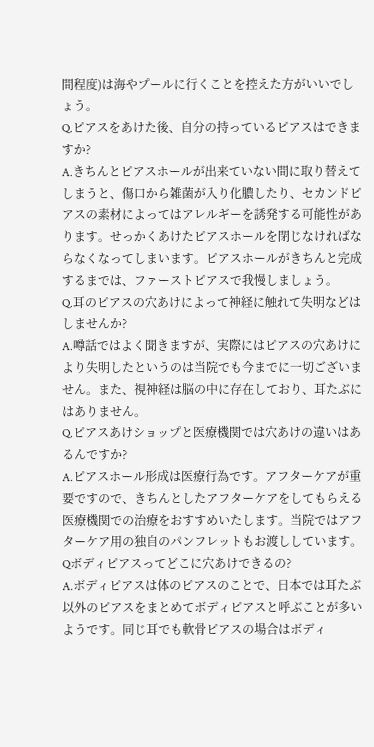間程度)は海やプールに行くことを控えた方がいいでしょう。
Q.ピアスをあけた後、自分の持っているピアスはできますか?
A.きちんとピアスホールが出来ていない間に取り替えてしまうと、傷口から雑菌が入り化膿したり、セカンドピアスの素材によってはアレルギーを誘発する可能性があります。せっかくあけたピアスホールを閉じなければならなくなってしまいます。ピアスホールがきちんと完成するまでは、ファーストピアスで我慢しましょう。
Q.耳のピアスの穴あけによって神経に触れて失明などはしませんか?
A.噂話ではよく聞きますが、実際にはピアスの穴あけにより失明したというのは当院でも今までに一切ございません。また、視神経は脳の中に存在しており、耳たぶにはありません。
Q.ピアスあけショップと医療機関では穴あけの違いはあるんですか?
A.ピアスホール形成は医療行為です。アフターケアが重要ですので、きちんとしたアフターケアをしてもらえる医療機関での治療をおすすめいたします。当院ではアフターケア用の独自のパンフレットもお渡ししています。
Qボディピアスってどこに穴あけできるの?
A.ボディピアスは体のピアスのことで、日本では耳たぶ以外のピアスをまとめてボディピアスと呼ぶことが多いようです。同じ耳でも軟骨ピアスの場合はボディ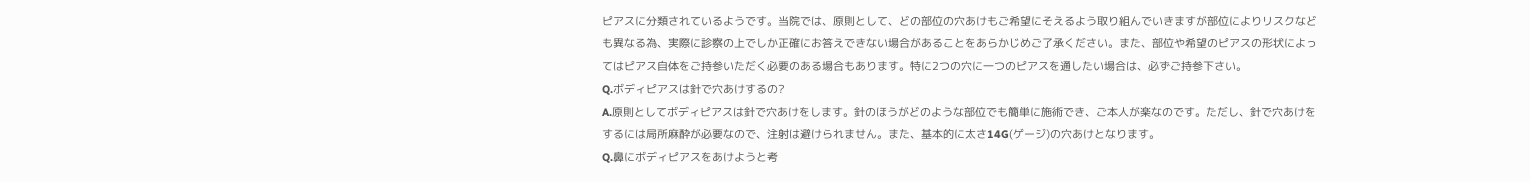ピアスに分類されているようです。当院では、原則として、どの部位の穴あけもご希望にそえるよう取り組んでいきますが部位によりリスクなども異なる為、実際に診察の上でしか正確にお答えできない場合があることをあらかじめご了承ください。また、部位や希望のピアスの形状によってはピアス自体をご持参いただく必要のある場合もあります。特に2つの穴に一つのピアスを通したい場合は、必ずご持参下さい。
Q.ボディピアスは針で穴あけするの?
A.原則としてボディピアスは針で穴あけをします。針のほうがどのような部位でも簡単に施術でき、ご本人が楽なのです。ただし、針で穴あけをするには局所麻酔が必要なので、注射は避けられません。また、基本的に太さ14G(ゲージ)の穴あけとなります。
Q.鼻にボディピアスをあけようと考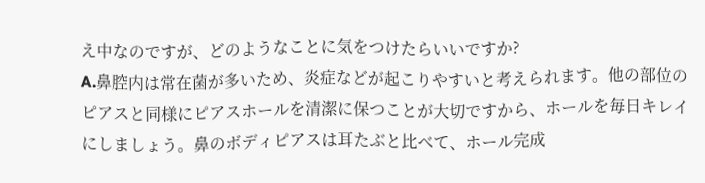え中なのですが、どのようなことに気をつけたらいいですか?
A.鼻腔内は常在菌が多いため、炎症などが起こりやすいと考えられます。他の部位のピアスと同様にピアスホールを清潔に保つことが大切ですから、ホールを毎日キレイにしましょう。鼻のボディピアスは耳たぶと比べて、ホール完成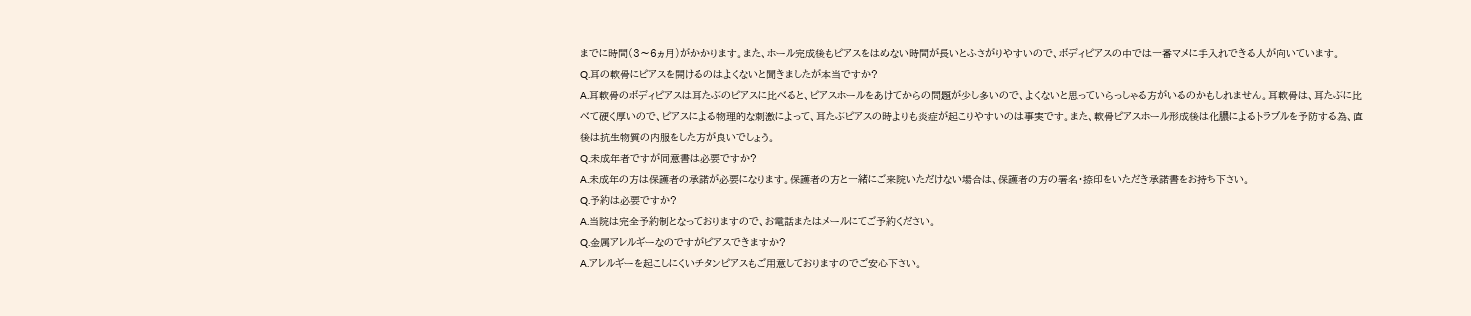までに時間(3〜6ヵ月)がかかります。また、ホール完成後もピアスをはめない時間が長いとふさがりやすいので、ボディピアスの中では一番マメに手入れできる人が向いています。
Q.耳の軟骨にピアスを開けるのはよくないと聞きましたが本当ですか?
A.耳軟骨のボディピアスは耳たぶのピアスに比べると、ピアスホールをあけてからの問題が少し多いので、よくないと思っていらっしゃる方がいるのかもしれません。耳軟骨は、耳たぶに比べて硬く厚いので、ピアスによる物理的な刺激によって、耳たぶピアスの時よりも炎症が起こりやすいのは事実です。また、軟骨ピアスホール形成後は化膿によるトラブルを予防する為、直後は抗生物質の内服をした方が良いでしょう。
Q.未成年者ですが同意書は必要ですか?
A.未成年の方は保護者の承諾が必要になります。保護者の方と一緒にご来院いただけない場合は、保護者の方の署名・捺印をいただき承諾書をお持ち下さい。
Q.予約は必要ですか?
A.当院は完全予約制となっておりますので、お電話またはメールにてご予約ください。
Q.金属アレルギーなのですがピアスできますか?
A.アレルギーを起こしにくいチタンピアスもご用意しておりますのでご安心下さい。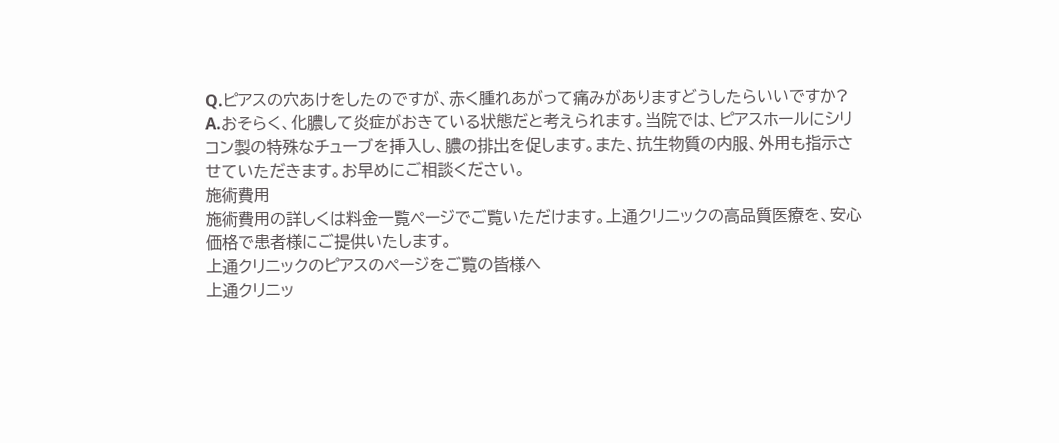Q.ピアスの穴あけをしたのですが、赤く腫れあがって痛みがありますどうしたらいいですか?
A.おそらく、化膿して炎症がおきている状態だと考えられます。当院では、ピアスホールにシリコン製の特殊なチューブを挿入し、膿の排出を促します。また、抗生物質の内服、外用も指示させていただきます。お早めにご相談ください。
施術費用
施術費用の詳しくは料金一覧ページでご覧いただけます。上通クリニックの高品質医療を、安心価格で患者様にご提供いたします。
上通クリニックのピアスのページをご覧の皆様へ
上通クリニッ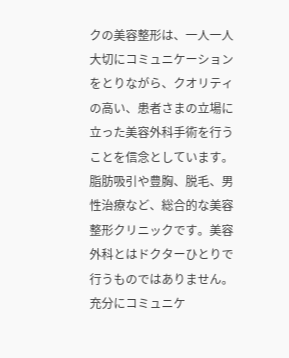クの美容整形は、一人一人大切にコミュニケーションをとりながら、クオリティの高い、患者さまの立場に立った美容外科手術を行うことを信念としています。脂肪吸引や豊胸、脱毛、男性治療など、総合的な美容整形クリニックです。美容外科とはドクターひとりで行うものではありません。充分にコミュニケ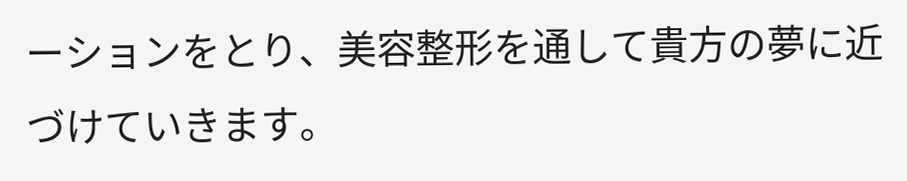ーションをとり、美容整形を通して貴方の夢に近づけていきます。